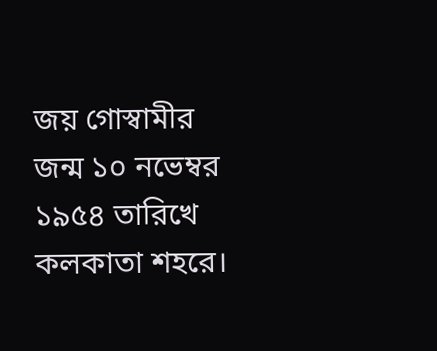জয় গোস্বামীর জন্ম ১০ নভেম্বর ১৯৫৪ তারিখে কলকাতা শহরে।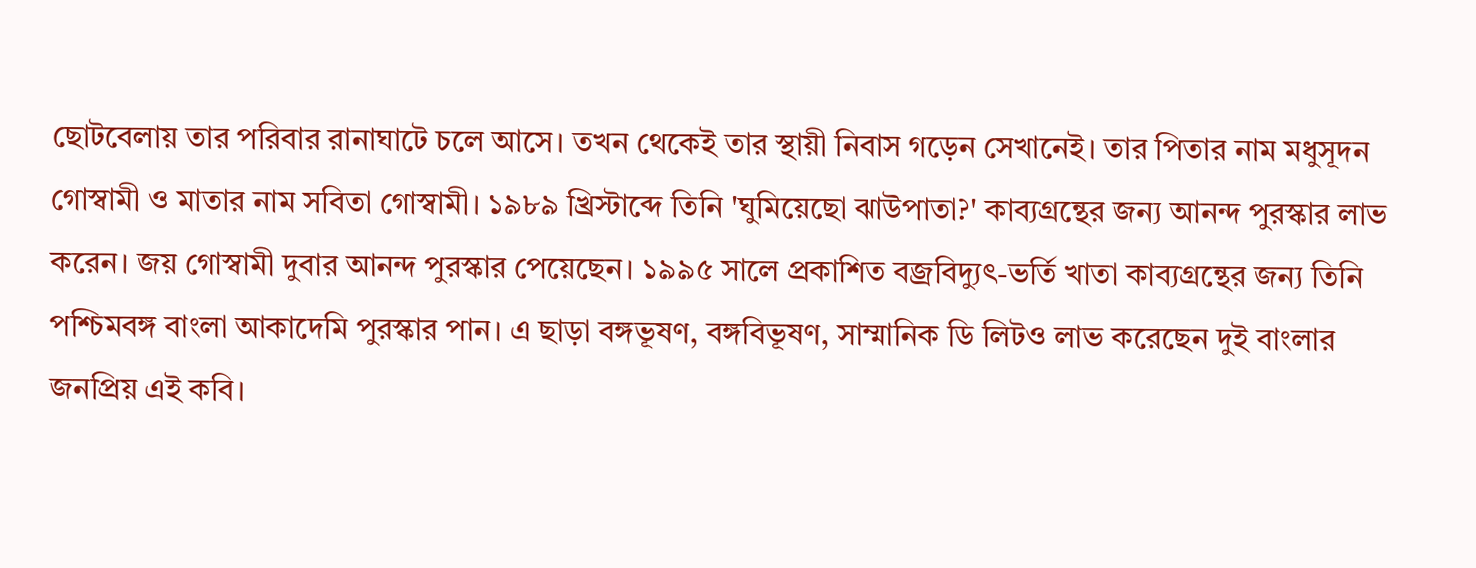ছোটবেলায় তার পরিবার রানাঘাটে চলে আসে। তখন থেকেই তার স্থায়ী নিবাস গড়েন সেখানেই। তার পিতার নাম মধুসূদন গোস্বামী ও মাতার নাম সবিতা গোস্বামী। ১৯৮৯ খ্রিস্টাব্দে তিনি 'ঘুমিয়েছো ঝাউপাতা?' কাব্যগ্রন্থের জন্য আনন্দ পুরস্কার লাভ করেন। জয় গোস্বামী দুবার আনন্দ পুরস্কার পেয়েছেন। ১৯৯৫ সালে প্রকাশিত বজ্রবিদ্যুৎ-ভর্তি খাতা কাব্যগ্রন্থের জন্য তিনি পশ্চিমবঙ্গ বাংলা আকাদেমি পুরস্কার পান। এ ছাড়া বঙ্গভূষণ, বঙ্গবিভূষণ, সাম্মানিক ডি লিটও লাভ করেছেন দুই বাংলার জনপ্রিয় এই কবি।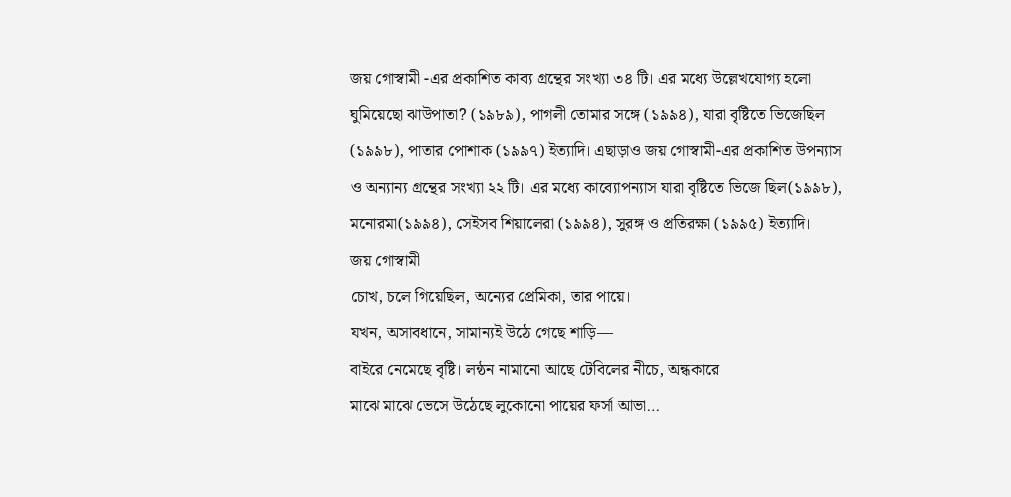জয় গোস্বামী -এর প্রকাশিত কাব্য গ্রন্থের সংখ্যা ৩৪ টি। এর মধ্যে উল্লেখযোগ্য হলো ঘুমিয়েছো ঝাউপাতা? (১৯৮৯), পাগলী তোমার সঙ্গে (১৯৯৪), যারা বৃষ্টিতে ভিজেছিল (১৯৯৮), পাতার পোশাক (১৯৯৭) ইত্যাদি। এছাড়াও জয় গোস্বামী-এর প্রকাশিত উপন্যাস ও অন্যান্য গ্রন্থের সংখ্যা ২২ টি। এর মধ্যে কাব্যোপন্যাস যারা বৃষ্টিতে ভিজে ছিল(১৯৯৮), মনোরমা(১৯৯৪), সেইসব শিয়ালেরা (১৯৯৪), সুরঙ্গ ও প্রতিরক্ষা (১৯৯৫) ইত্যাদি।
জয় গোস্বামী
চোখ, চলে গিয়েছিল, অন্যের প্রেমিকা, তার পায়ে।
যখন, অসাবধানে, সামান্যই উঠে গেছে শাড়ি—
বাইরে নেমেছে বৃষ্টি। লন্ঠন নামানো আছে টেবিলের নীচে, অন্ধকারে
মাঝে মাঝে ভেসে উঠেছে লুকোনো পায়ের ফর্সা আভা…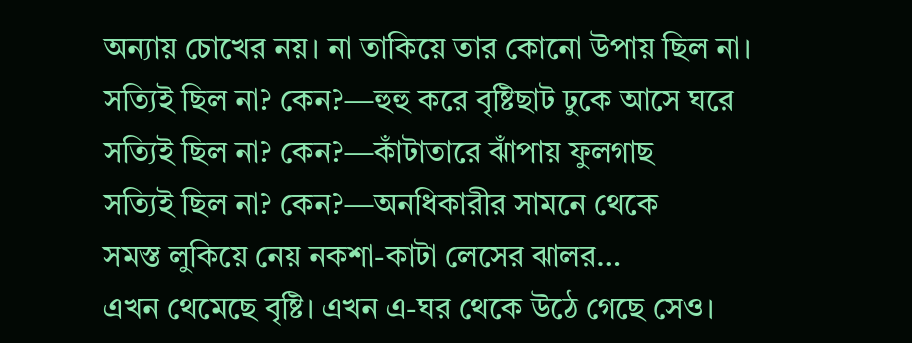অন্যায় চোখের নয়। না তাকিয়ে তার কোনো উপায় ছিল না।
সত্যিই ছিল না? কেন?—হুহু করে বৃষ্টিছাট ঢুকে আসে ঘরে
সত্যিই ছিল না? কেন?—কাঁটাতারে ঝাঁপায় ফুলগাছ
সত্যিই ছিল না? কেন?—অনধিকারীর সামনে থেকে
সমস্ত লুকিয়ে নেয় নকশা-কাটা লেসের ঝালর…
এখন থেমেছে বৃষ্টি। এখন এ-ঘর থেকে উঠে গেছে সেও।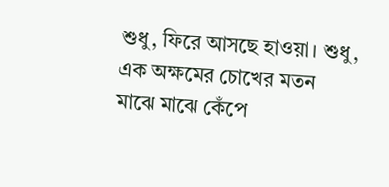শুধু, ফিরে আসছে হাওয়া। শুধু, এক অক্ষমের চোখের মতন
মাঝে মাঝে কেঁপে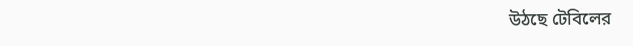উঠছে টেবিলের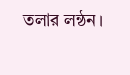তলার লন্ঠন।